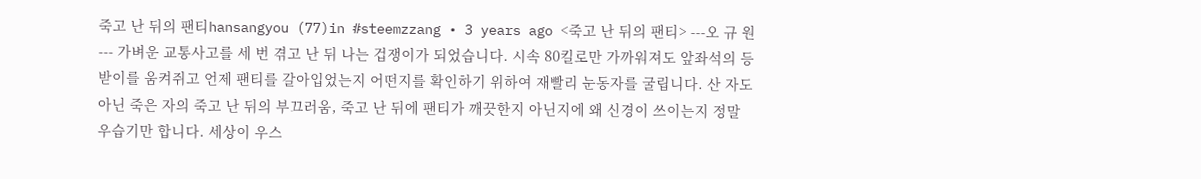죽고 난 뒤의 팬티hansangyou (77)in #steemzzang • 3 years ago <죽고 난 뒤의 팬티> ---오 규 원--- 가벼운 교통사고를 세 번 겪고 난 뒤 나는 겁쟁이가 되었습니다. 시속 80킬로만 가까워져도 앞좌석의 등받이를 움켜쥐고 언제 팬티를 갈아입었는지 어떤지를 확인하기 위하여 재빨리 눈동자를 굴립니다. 산 자도 아닌 죽은 자의 죽고 난 뒤의 부끄러움, 죽고 난 뒤에 팬티가 깨끗한지 아닌지에 왜 신경이 쓰이는지 정말 우습기만 합니다. 세상이 우스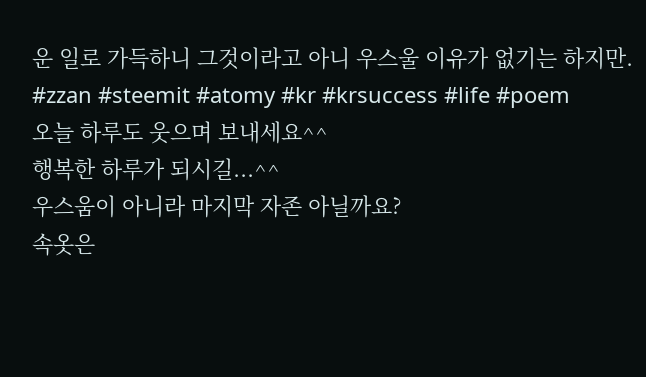운 일로 가득하니 그것이라고 아니 우스울 이유가 없기는 하지만. #zzan #steemit #atomy #kr #krsuccess #life #poem
오늘 하루도 웃으며 보내세요^^
행복한 하루가 되시길...^^
우스움이 아니라 마지막 자존 아닐까요?
속옷은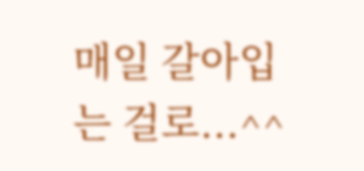매일 갈아입는 걸로...^^